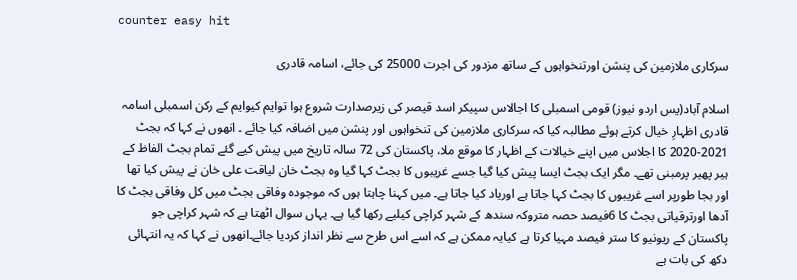counter easy hit

سرکاری ملازمین کی پنشن اورتنخواہوں کے ساتھ مزدور کی اجرت 25000 کی جائے، اسامہ قادری

اسلام آباد(یس اردو نیوز) قومی اسمبلی کا اجالاس سپیکر اسد قیصر کی زیرصدارت شروع ہوا توایم کیوایم کے رکن اسمبلی اسامہ قادری اظہارِ خیال کرتے ہوئے مطالبہ کیا کہ سرکاری ملازمین کی تنخواہوں اور پنشن میں اضافہ کیا جائے ۔ انھوں نے کہا کہ بجٹ 2021-2020 کا اجلاس میں اپنے خیالات کے اظہار کا موقع ملا، پاکستان کی 72 سالہ تاریخ میں پیش کیے گئے تمام بجٹ الفاظ کے ہیر پھیر پرمبنی تھے۔ مگر ایک بجٹ ایسا پیش کیا گیا جسے غریبوں کا بجٹ کہا گیا وہ بجٹ خان لیاقت علی خان نے پیش کیا تھا اور بجا طورپر اسے غریبوں کا بجٹ کہا جاتا ہے اوریاد کیا جاتا ہے۔ میں کہنا چاہتا ہوں کہ موجودہ وفاقی بجٹ میں کل وفاقی بجٹ کا آدھا اورترقیاتی بجٹ کا 6فیصد حصہ متروکہ سندھ کے شہر کراچی کیلیے رکھا گیا ہے۔ یہاں سوال اٹھتا ہے کہ شہر کراچی جو پاکستان کے ریونیو کا ستر فیصد مہیا کرتا ہے کیایہ ممکن ہے کہ اسے اس طرح سے نظر انداز کردیا جائے۔انھوں نے کہا کہ یہ انتہائی دکھ کی بات ہے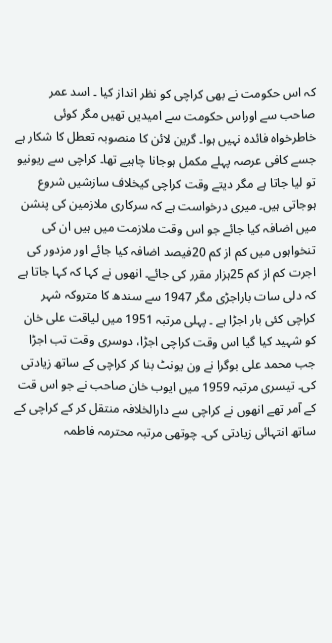کہ اس حکومت نے بھی کراچی کو نظر انداز کیا ۔ اسد عمر صاحب سے اوراس حکومت سے امیدیں تھیں مگر کوئی خاطرخواہ فائدہ نہیں ہوا۔ گرین لائن کا منصوبہ تعطل کا شکار ہے جسے کافی عرصہ پہلے مکمل ہوجانا چاہیے تھا۔ کراچی سے ریونیو تو لیا جاتا ہے مگر دیتے وقت کراچی کیخلاف سازشیں شروع ہوجاتی ہیں۔ میری درخواست ہے کہ سرکاری ملازمین کی پنشن میں اضافہ کیا جائے جو اس وقت ملازمت میں ہیں ان کی تنخواہوں میں کم از کم 20فیصد اضافہ کیا جائے اور مزدور کی اجرت کم از کم 25ہزار مقرر کی جائے۔ انھوں نے کہا کہ کہا جاتا ہے کہ دلی سات باراجڑی مگر 1947 سے سندھ کا متروکہ شہر کراچی کئی بار اجڑا ہے ۔ پہلی مرتبہ 1951 میں لیاقت علی خان کو شہید کیا گیا اس وقت کراچی اجڑا، دوسری وقت تب اجڑا جب محمد علی بوگرا نے ون یونٹ بنا کر کراچی کے ساتھ زیادتی کی۔ تیسری مرتبہ 1959 میں ایوب خان صاحب نے جو اس قت کے آمر تھے انھوں نے کراچی سے دارالخلافہ منتقل کر کے کراچی کے ساتھ انتہائی زیادتی کی۔ چوتھی مرتبہ محترمہ فاطمہ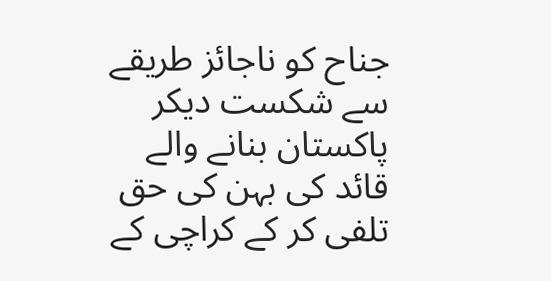جناح کو ناجائز طریقے سے شکست دیکر پاکستان بنانے والے قائد کی بہن کی حق تلفی کر کے کراچی کے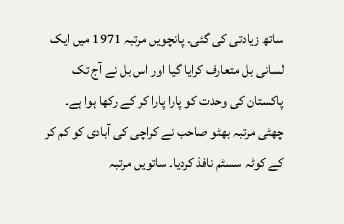ساتھ زیادتی کی گئی۔ پانچویں مرتبہ 1971 میں ایک لسانی بل متعارف کرایا گیا اور اس بل نے آج تک پاکستان کی وحدت کو پارا پارا کر کے رکھا ہوا ہے۔ چھٹی مرتبہ بھٹو صاحب نے کراچی کی آبادی کو کم کر کے کوٹہ سسٹم نافذ کردیا۔ ساتویں مرتبہ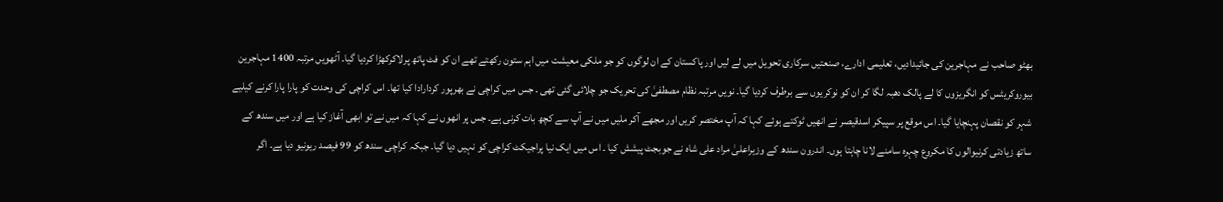بھٹو صاحب نے مہاجرین کی جائیدادیں، تعلیمی ادارے، صنعتیں سرکاری تحویل میں لے لیں اور پاکستان کے ان لوگوں کو جو ملکی معیشت میں اہم ستون رکھتے تھے ان کو فٹ پاتھ پرلاکرکھڑا کردیا گیا۔ آٹھویں مرتبہ 1400 مہاجرین بیوروکریٹس کو انگریزوں کا لے پالک دھبہ لگا کر ان کو نوکریوں سے برطرف کردیا گیا۔ نویں مرتبہ نظام مصطفیٰ کی تحریک جو چلائی گئی تھی ۔ جس میں کراچی نے بھرپور کردارادا کیا تھا۔ اس کراچی کی وحدت کو پارا پارا کرنے کیلیے شہر کو نقصان پہنچایا گیا۔ اس موقع پر سپیکر اسدقیصر نے انھیں ٹوکتے ہوئے کہا کہ آپ مختصر کریں اور مجھے آکر ملیں میں نے آپ سے کچھ بات کرنی ہے۔ جس پر انھوں نے کہا کہ میں نے تو ابھی آغاز کیا ہے اور میں سندھ کے ساتھ زیادتی کرنیوالوں کا مکروع چہرہ سامنے لانا چاہتا ہوں۔ اندرون سندھ کے وزیراعلیٰ مراد علی شاہ نے جوبجٹ پیشش کیا ۔ اس میں ایک نیا پراجیکٹ کراچی کو نہیں دیا گیا۔ جبکہ کراچی سندھ کو 99 فیصد ریونیو دیا ہے۔ اگر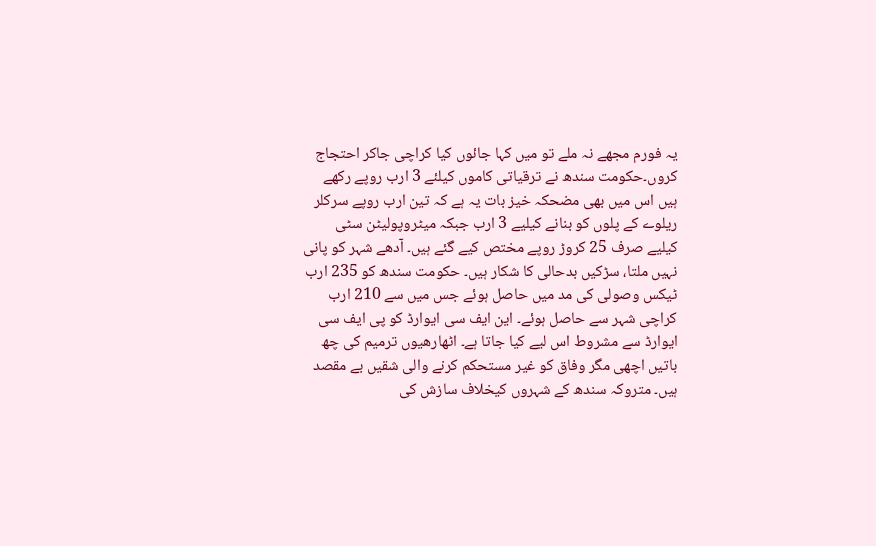یہ فورم مجھے نہ ملے تو میں کہا جائوں کیا کراچی جاکر احتجاج کروں۔حکومت سندھ نے ترقیاتی کاموں کیلئے 3 ارب روپے رکھے ہیں اس میں بھی مضحکہ خیز بات یہ ہے کہ تین ارب روپے سرکلر ریلوے کے پلوں کو بنانے کیلیے 3 ارب جبکہ میٹروپولیٹن سٹی کیلیے صرف 25 کروڑ روپے مختص کیے گئے ہیں۔ آدھے شہر کو پانی نہیں ملتا، سڑکیں بدحالی کا شکار ہیں۔ حکومت سندھ کو 235 ارب ٹیکس وصولی کی مد میں حاصل ہوئے جس میں سے 210 ارب کراچی شہر سے حاصل ہوئے۔ این ایف سی ایوارڈ کو پی ایف سی ایوارڈ سے مشروط اس لیے کیا جاتا ہے۔ اٹھارھیوں ترمیم کی چھ باتیں اچھی مگر وفاق کو غیر مستحکم کرنے والی شقیں بے مقصد ہیں۔ متروکہ سندھ کے شہروں کیخلاف سازش کی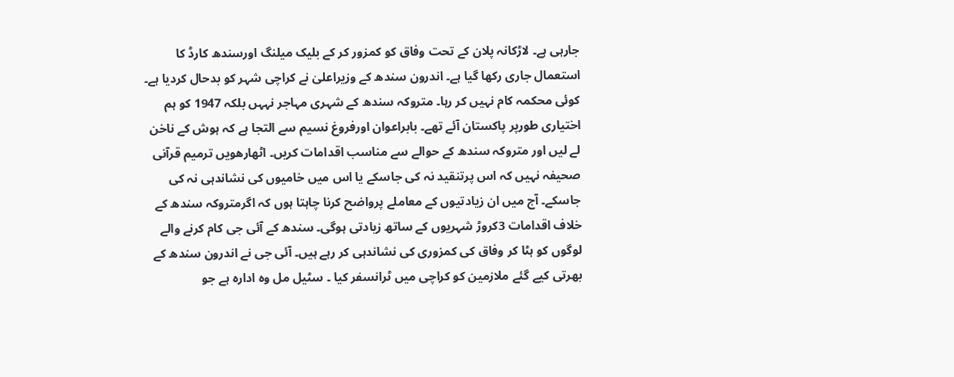جارہی ہے۔ لاڑکانہ پلان کے تحت وفاق کو کمزور کر کے بلیک میلنگ اورسندھ کارڈ کا استعمال جاری رکھا گیا ہے۔ اندرون سندھ کے وزیراعلیٰ نے کراچی شہر کو بدحال کردیا ہے۔ کوئی محکمہ کام نہیں کر رہا۔ متروکہ سندھ کے شہری مہاجر نہہں بلکہ 1947 کو ہم اختیاری طورپر پاکستان آئے تھے۔ بابراعوان اورفروغ نسیم سے التجا ہے کہ ہوش کے ناخن لے لیں اور متروکہ سندھ کے حوالے سے مناسب اقدامات کریں۔ اٹھارھویں ترمیم قرآنی صحیفہ نہیں کہ اس پرتنقید نہ کی جاسکے یا اس میں خامیوں کی نشاندہی نہ کی جاسکے۔ آج میں ان زیادتیوں کے معاملے پرواضح کرنا چاہتا ہوں کہ اگرمتروکہ سندھ کے خلاف اقدامات 3کروڑ شہریوں کے ساتھ زیادتی ہوگی۔ سندھ کے آئی جی کام کرنے والے لوگوں کو ہٹا کر وفاق کی کمزوری کی نشاندہی کر رہے ہیں۔ آئی جی نے اندرون سندھ کے بھرتی کیے گئے ملازمین کو کراچی میں ٹرانسفر کیا ۔ سٹیل مل وہ ادارہ ہے جو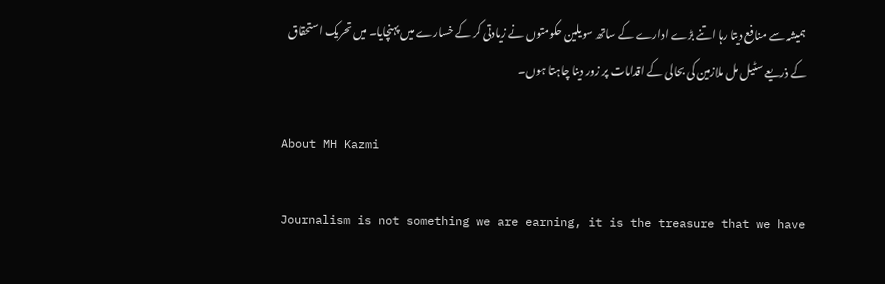ہمیشہ سے منافع دیتا رہا اتنے بڑے ادارے کے ساتھ سویلین حکومتوں نے زیادتی کر کے خسارے میں پہنچایا۔ میں تحریک استحقاق کے ذریعے سٹیل مل ملازمین کی بحالی کے اقدامات پر زور دینا چاہتا ہوں۔

About MH Kazmi

Journalism is not something we are earning, it is the treasure that we have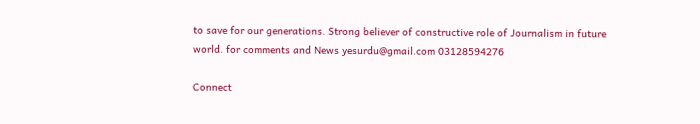to save for our generations. Strong believer of constructive role of Journalism in future world. for comments and News yesurdu@gmail.com 03128594276

Connect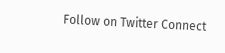Follow on Twitter Connect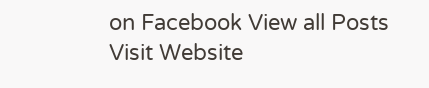on Facebook View all Posts Visit Website